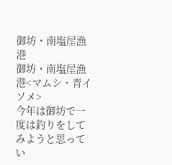御坊・南塩屋漁港
御坊・南塩屋漁港<マムシ・青イソメ>
今年は御坊で一度は釣りをしてみようと思ってい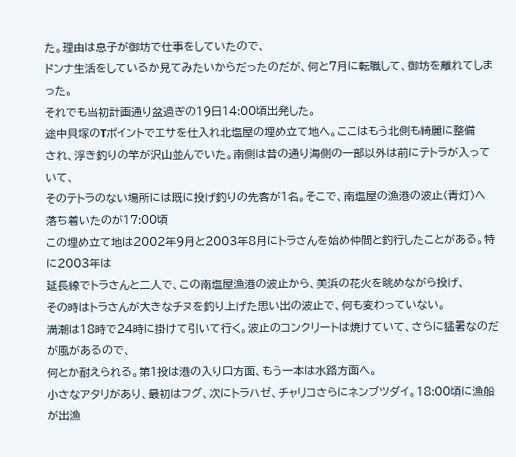た。理由は息子が御坊で仕事をしていたので、
ドンナ生活をしているか見てみたいからだったのだが、何と7月に転職して、御坊を離れてしまった。
それでも当初計画通り盆過ぎの19日14:00頃出発した。
途中貝塚のTポイントでエサを仕入れ北塩屋の埋め立て地へ。ここはもう北側も綺麗に整備
され、浮き釣りの竿が沢山並んでいた。南側は昔の通り海側の一部以外は前にテトラが入っていて、
そのテトラのない場所には既に投げ釣りの先客が1名。そこで、南塩屋の漁港の波止(青灯)へ
落ち着いたのが17:00頃
この埋め立て地は2002年9月と2003年8月にトラさんを始め仲間と釣行したことがある。特に2003年は
延長線でトラさんと二人で、この南塩屋漁港の波止から、美浜の花火を眺めながら投げ、
その時はトラさんが大きなチヌを釣り上げた思い出の波止で、何も変わっていない。
満潮は18時で24時に掛けて引いて行く。波止のコンクリートは焼けていて、さらに猛暑なのだが風があるので、
何とか耐えられる。第1投は港の入り口方面、もう一本は水路方面へ。
小さなアタリがあり、最初はフグ、次にトラハゼ、チャリコさらにネンブツダイ。18:00頃に漁船が出漁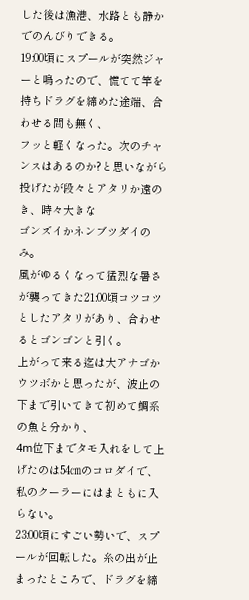した後は漁港、水路とも静かでのんびりできる。
19:00頃にスプールが突然ジャーと鳴ったので、慌てて竿を持ちドラグを締めた途端、合わせる間も無く、
フッと軽くなった。次のチャンスはあるのか?と思いながら投げたが段々とアタリか遠のき、時々大きな
ゴンズイかネンブツダイのみ。
風がゆるくなって猛烈な暑さが襲ってきた21:00頃コツコツとしたアタリがあり、合わせるとゴンゴンと引く。
上がって来る迄は大アナゴかウツボかと思ったが、波止の下まで引いてきて初めて鯛系の魚と分かり、
4m位下までタモ入れをして上げたのは54㎝のコロダイで、私のクーラーにはまともに入らない。
23:00頃にすごい勢いで、スプールが回転した。糸の出が止まったところで、ドラグを締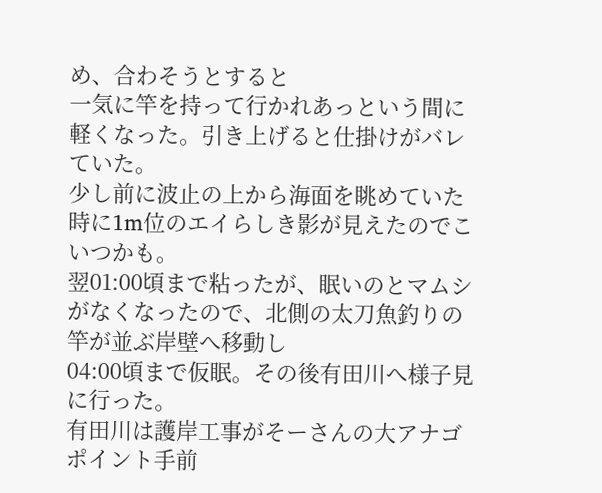め、合わそうとすると
一気に竿を持って行かれあっという間に軽くなった。引き上げると仕掛けがバレていた。
少し前に波止の上から海面を眺めていた時に1m位のエイらしき影が見えたのでこいつかも。
翌01:00頃まで粘ったが、眠いのとマムシがなくなったので、北側の太刀魚釣りの竿が並ぶ岸壁へ移動し
04:00頃まで仮眠。その後有田川へ様子見に行った。
有田川は護岸工事がそーさんの大アナゴポイント手前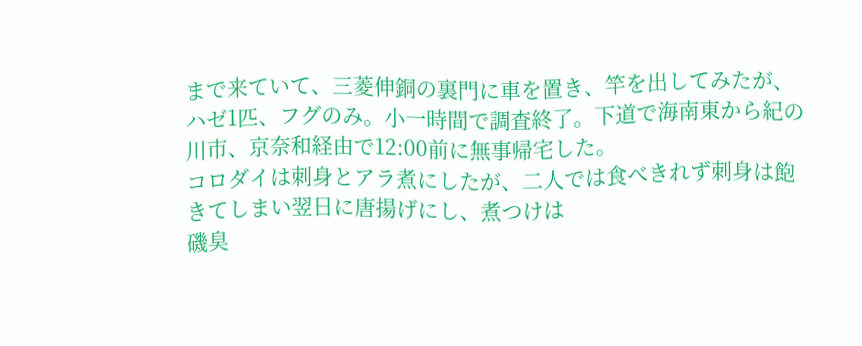まで来ていて、三菱伸銅の裏門に車を置き、竿を出してみたが、
ハゼ1匹、フグのみ。小一時間で調査終了。下道で海南東から紀の川市、京奈和経由で12:00前に無事帰宅した。
コロダイは刺身とアラ煮にしたが、二人では食べきれず刺身は飽きてしまい翌日に唐揚げにし、煮つけは
磯臭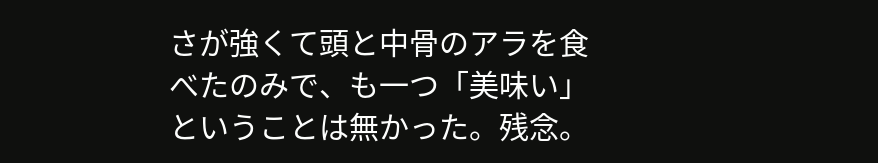さが強くて頭と中骨のアラを食べたのみで、も一つ「美味い」ということは無かった。残念。